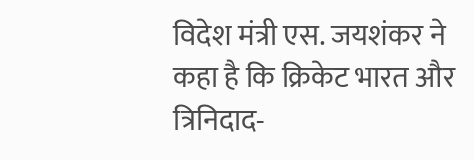विदेश मंत्री एस. जयशंकर ने कहा है कि क्रिकेट भारत और त्रिनिदाद-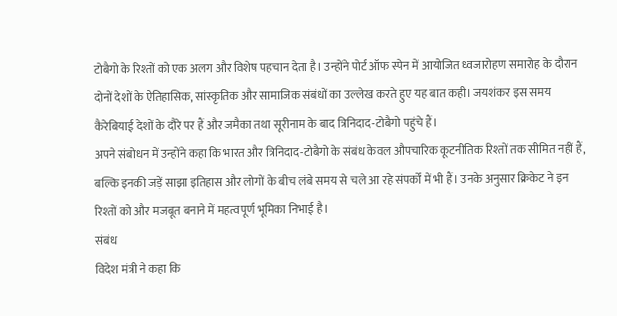टोबैगो के रिश्तों को एक अलग और विशेष पहचान देता है। उन्होंने पोर्ट ऑफ स्पेन में आयोजित ध्वजारोहण समारोह के दौरान दोनों देशों के ऐतिहासिक, सांस्कृतिक और सामाजिक संबंधों का उल्लेख करते हुए यह बात कही। जयशंकर इस समय कैरेबियाई देशों के दौरे पर हैं और जमैका तथा सूरीनाम के बाद त्रिनिदाद-टोबैगो पहुंचे हैं।
अपने संबोधन में उन्होंने कहा कि भारत और त्रिनिदाद-टोबैगो के संबंध केवल औपचारिक कूटनीतिक रिश्तों तक सीमित नहीं हैं, बल्कि इनकी जड़ें साझा इतिहास और लोगों के बीच लंबे समय से चले आ रहे संपर्कों में भी हैं। उनके अनुसार क्रिकेट ने इन रिश्तों को और मजबूत बनाने में महत्वपूर्ण भूमिका निभाई है।
संबंध
विदेश मंत्री ने कहा कि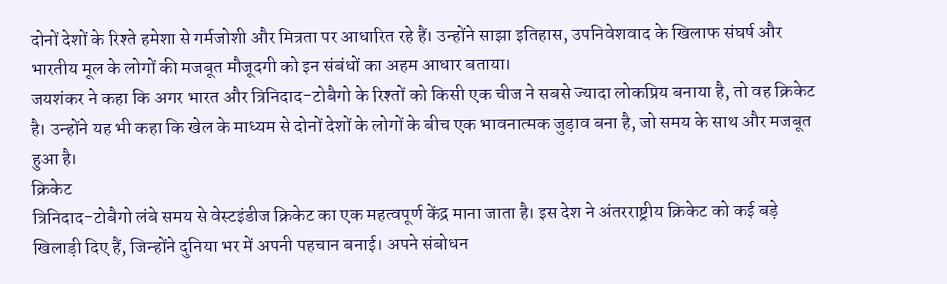दोनों देशों के रिश्ते हमेशा से गर्मजोशी और मित्रता पर आधारित रहे हैं। उन्होंने साझा इतिहास, उपनिवेशवाद के खिलाफ संघर्ष और भारतीय मूल के लोगों की मजबूत मौजूदगी को इन संबंधों का अहम आधार बताया।
जयशंकर ने कहा कि अगर भारत और त्रिनिदाद-टोबैगो के रिश्तों को किसी एक चीज ने सबसे ज्यादा लोकप्रिय बनाया है, तो वह क्रिकेट है। उन्होंने यह भी कहा कि खेल के माध्यम से दोनों देशों के लोगों के बीच एक भावनात्मक जुड़ाव बना है, जो समय के साथ और मजबूत हुआ है।
क्रिकेट
त्रिनिदाद-टोबैगो लंबे समय से वेस्टइंडीज क्रिकेट का एक महत्वपूर्ण केंद्र माना जाता है। इस देश ने अंतरराष्ट्रीय क्रिकेट को कई बड़े खिलाड़ी दिए हैं, जिन्होंने दुनिया भर में अपनी पहचान बनाई। अपने संबोधन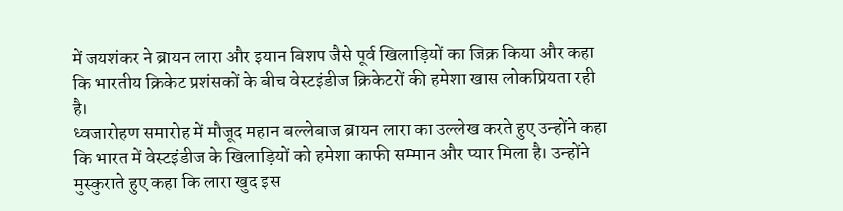में जयशंकर ने ब्रायन लारा और इयान बिशप जैसे पूर्व खिलाड़ियों का जिक्र किया और कहा कि भारतीय क्रिकेट प्रशंसकों के बीच वेस्टइंडीज क्रिकेटरों की हमेशा खास लोकप्रियता रही है।
ध्वजारोहण समारोह में मौजूद महान बल्लेबाज ब्रायन लारा का उल्लेख करते हुए उन्होंने कहा कि भारत में वेस्टइंडीज के खिलाड़ियों को हमेशा काफी सम्मान और प्यार मिला है। उन्होंने मुस्कुराते हुए कहा कि लारा खुद इस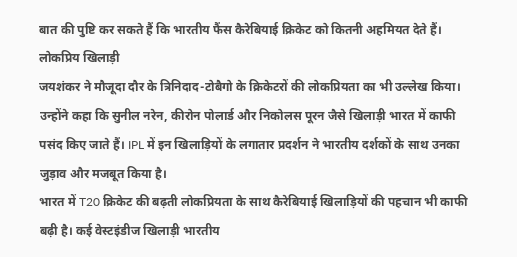बात की पुष्टि कर सकते हैं कि भारतीय फैंस कैरेबियाई क्रिकेट को कितनी अहमियत देते हैं।
लोकप्रिय खिलाड़ी
जयशंकर ने मौजूदा दौर के त्रिनिदाद-टोबैगो के क्रिकेटरों की लोकप्रियता का भी उल्लेख किया। उन्होंने कहा कि सुनील नरेन, कीरोन पोलार्ड और निकोलस पूरन जैसे खिलाड़ी भारत में काफी पसंद किए जाते हैं। IPL में इन खिलाड़ियों के लगातार प्रदर्शन ने भारतीय दर्शकों के साथ उनका जुड़ाव और मजबूत किया है।
भारत में T20 क्रिकेट की बढ़ती लोकप्रियता के साथ कैरेबियाई खिलाड़ियों की पहचान भी काफी बढ़ी है। कई वेस्टइंडीज खिलाड़ी भारतीय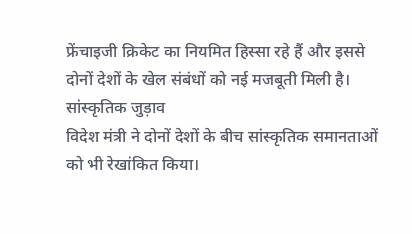फ्रेंचाइजी क्रिकेट का नियमित हिस्सा रहे हैं और इससे दोनों देशों के खेल संबंधों को नई मजबूती मिली है।
सांस्कृतिक जुड़ाव
विदेश मंत्री ने दोनों देशों के बीच सांस्कृतिक समानताओं को भी रेखांकित किया।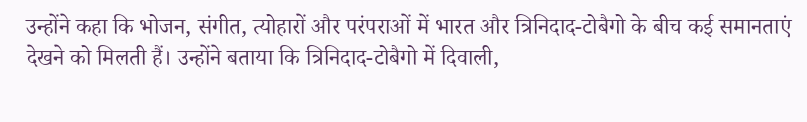उन्होंने कहा कि भोजन, संगीत, त्योहारों और परंपराओं में भारत और त्रिनिदाद-टोबैगो के बीच कई समानताएं देखने को मिलती हैं। उन्होंने बताया कि त्रिनिदाद-टोबैगो में दिवाली,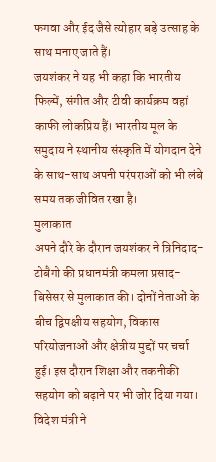फगवा और ईद जैसे त्योहार बड़े उत्साह के साथ मनाए जाते हैं।
जयशंकर ने यह भी कहा कि भारतीय फिल्में, संगीत और टीवी कार्यक्रम वहां काफी लोकप्रिय हैं। भारतीय मूल के समुदाय ने स्थानीय संस्कृति में योगदान देने के साथ-साथ अपनी परंपराओं को भी लंबे समय तक जीवित रखा है।
मुलाकात
अपने दौरे के दौरान जयशंकर ने त्रिनिदाद-टोबैगो की प्रधानमंत्री कमला प्रसाद-बिसेसर से मुलाकात की। दोनों नेताओं के बीच द्विपक्षीय सहयोग, विकास परियोजनाओं और क्षेत्रीय मुद्दों पर चर्चा हुई। इस दौरान शिक्षा और तकनीकी सहयोग को बढ़ाने पर भी जोर दिया गया।
विदेश मंत्री ने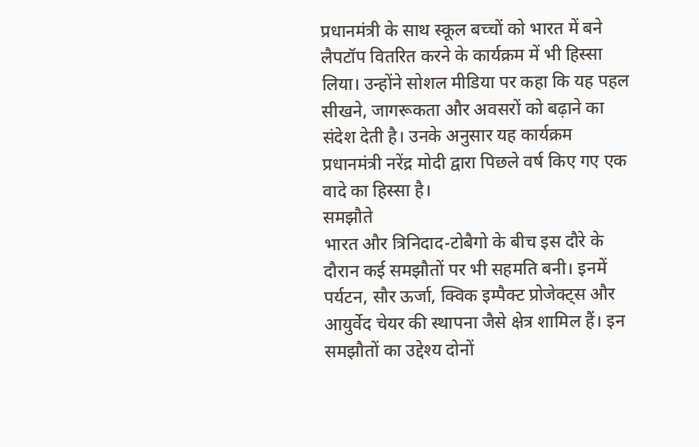प्रधानमंत्री के साथ स्कूल बच्चों को भारत में बने लैपटॉप वितरित करने के कार्यक्रम में भी हिस्सा लिया। उन्होंने सोशल मीडिया पर कहा कि यह पहल सीखने, जागरूकता और अवसरों को बढ़ाने का संदेश देती है। उनके अनुसार यह कार्यक्रम प्रधानमंत्री नरेंद्र मोदी द्वारा पिछले वर्ष किए गए एक वादे का हिस्सा है।
समझौते
भारत और त्रिनिदाद-टोबैगो के बीच इस दौरे के दौरान कई समझौतों पर भी सहमति बनी। इनमें पर्यटन, सौर ऊर्जा, क्विक इम्पैक्ट प्रोजेक्ट्स और आयुर्वेद चेयर की स्थापना जैसे क्षेत्र शामिल हैं। इन समझौतों का उद्देश्य दोनों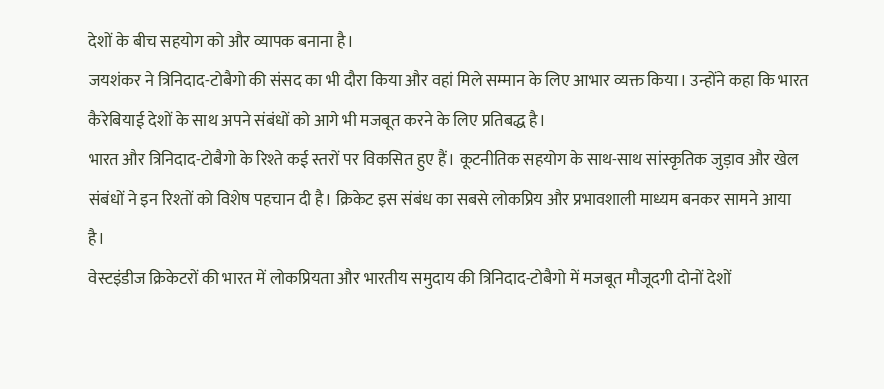देशों के बीच सहयोग को और व्यापक बनाना है।
जयशंकर ने त्रिनिदाद-टोबैगो की संसद का भी दौरा किया और वहां मिले सम्मान के लिए आभार व्यक्त किया। उन्होंने कहा कि भारत कैरेबियाई देशों के साथ अपने संबंधों को आगे भी मजबूत करने के लिए प्रतिबद्ध है।
भारत और त्रिनिदाद-टोबैगो के रिश्ते कई स्तरों पर विकसित हुए हैं। कूटनीतिक सहयोग के साथ-साथ सांस्कृतिक जुड़ाव और खेल संबंधों ने इन रिश्तों को विशेष पहचान दी है। क्रिकेट इस संबंध का सबसे लोकप्रिय और प्रभावशाली माध्यम बनकर सामने आया है।
वेस्टइंडीज क्रिकेटरों की भारत में लोकप्रियता और भारतीय समुदाय की त्रिनिदाद-टोबैगो में मजबूत मौजूदगी दोनों देशों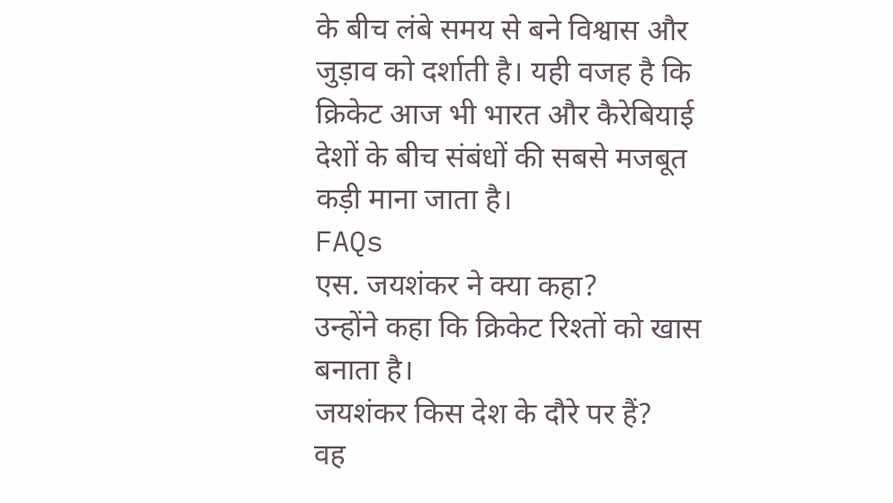के बीच लंबे समय से बने विश्वास और जुड़ाव को दर्शाती है। यही वजह है कि क्रिकेट आज भी भारत और कैरेबियाई देशों के बीच संबंधों की सबसे मजबूत कड़ी माना जाता है।
FAQs
एस. जयशंकर ने क्या कहा?
उन्होंने कहा कि क्रिकेट रिश्तों को खास बनाता है।
जयशंकर किस देश के दौरे पर हैं?
वह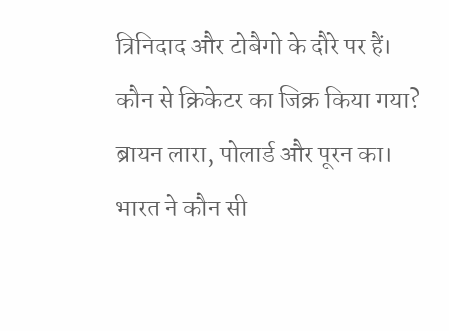त्रिनिदाद और टोबैगो के दौरे पर हैं।
कौन से क्रिकेटर का जिक्र किया गया?
ब्रायन लारा, पोलार्ड और पूरन का।
भारत ने कौन सी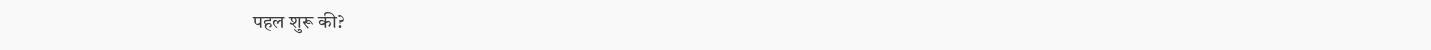पहल शुरू की?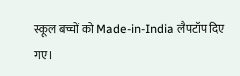स्कूल बच्चों को Made-in-India लैपटॉप दिए गए।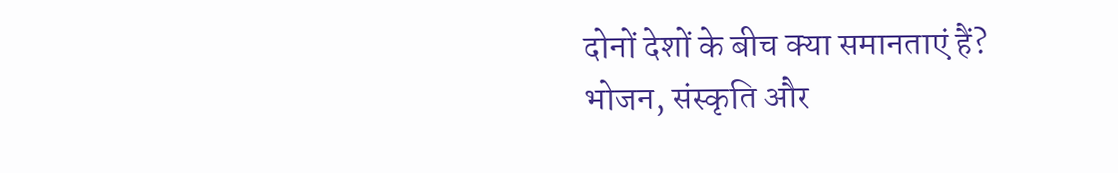दोनों देशों के बीच क्या समानताएं हैं?
भोजन, संस्कृति और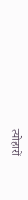त्योहारों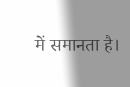में समानता है।